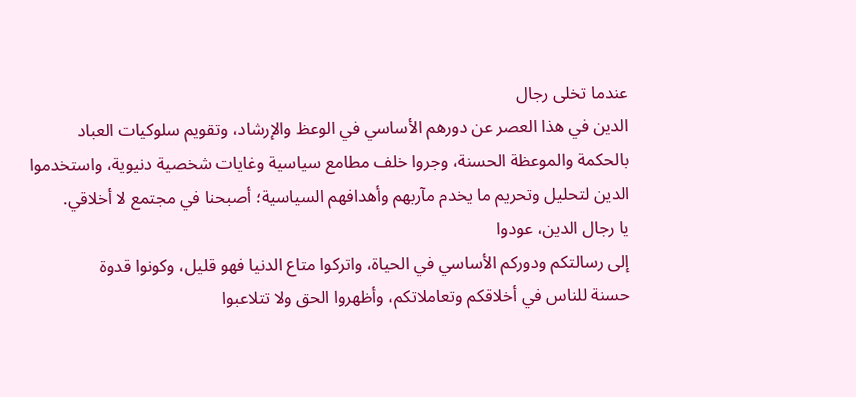عندما تخلى رجال
الدين في هذا العصر عن دورهم الأساسي في الوعظ والإرشاد، وتقويم سلوكيات العباد
بالحكمة والموعظة الحسنة، وجروا خلف مطامع سياسية وغايات شخصية دنيوية، واستخدموا
الدين لتحليل وتحريم ما يخدم مآربهم وأهدافهم السياسية؛ أصبحنا في مجتمع لا أخلاقي.
يا رجال الدين، عودوا
إلى رسالتكم ودوركم الأساسي في الحياة، واتركوا متاع الدنيا فهو قليل، وكونوا قدوة
حسنة للناس في أخلاقكم وتعاملاتكم، وأظهروا الحق ولا تتلاعبوا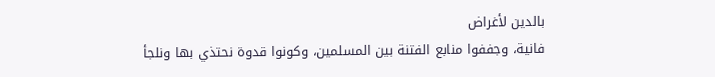بالدين لأغراض
فانية، وجففوا منابع الفتنة بين المسلمين، وكونوا قدوة نحتذي بها ونلجأ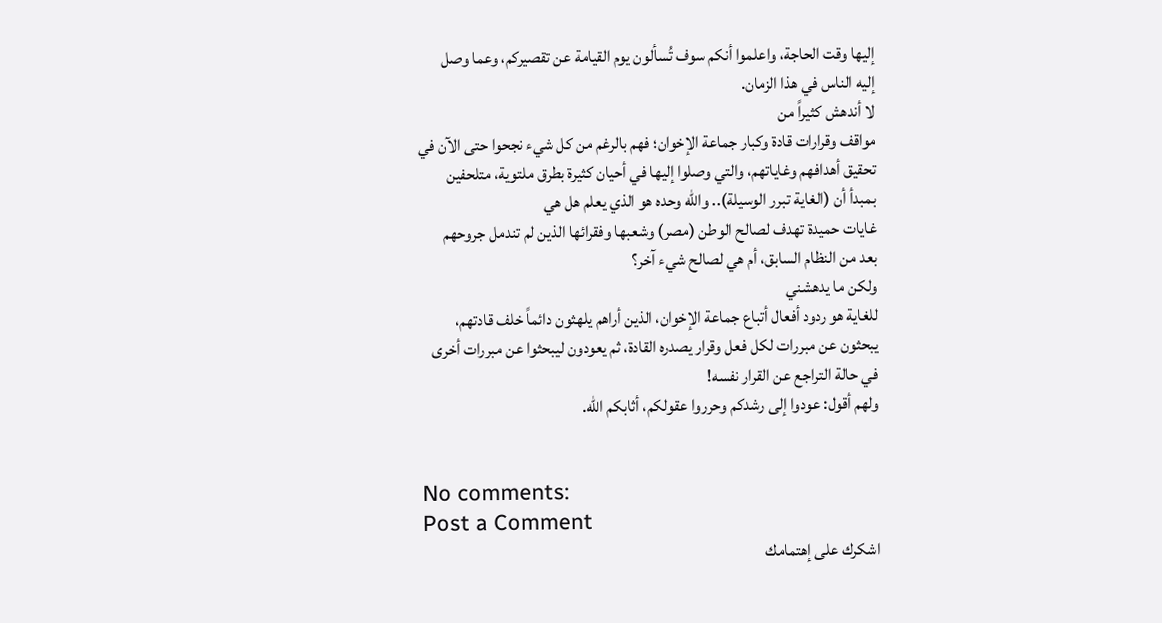إليها وقت الحاجة، واعلموا أنكم سوف تُسألون يوم القيامة عن تقصيركم، وعما وصل
إليه الناس في هذا الزمان.
لا أندهش كثيراً من
مواقف وقرارات قادة وكبار جماعة الإخوان؛ فهم بالرغم من كل شيء نجحوا حتى الآن في
تحقيق أهدافهم وغاياتهم، والتي وصلوا إليها في أحيان كثيرة بطرق ملتوية، متلحفين
بمبدأ أن (الغاية تبرر الوسيلة).. والله وحده هو الذي يعلم هل هي
غايات حميدة تهدف لصالح الوطن (مصر) وشعبها وفقرائها الذين لم تندمل جروحهم
بعد من النظام السابق، أم هي لصالح شيء آخر؟
ولكن ما يدهشني
للغاية هو ردود أفعال أتباع جماعة الإخوان، الذين أراهم يلهثون دائماً خلف قادتهم،
يبحثون عن مبررات لكل فعل وقرار يصدره القادة، ثم يعودون ليبحثوا عن مبررات أخرى
في حالة التراجع عن القرار نفسه!
ولهم أقول: عودوا إلى رشدكم وحرروا عقولكم، أثابكم الله.


No comments:
Post a Comment
اشكرك على إهتمامك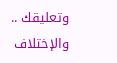وتعليقك .. والإختلاف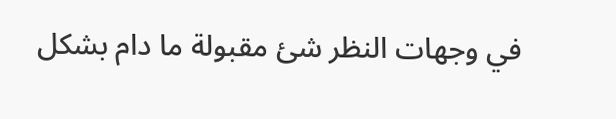في وجهات النظر شئ مقبولة ما دام بشكل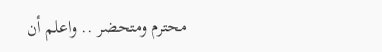محترم ومتحضر .. واعلم أن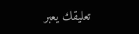تعليقك يعبر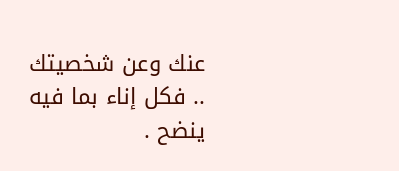عنك وعن شخصيتك .. فكل إناء بما فيه ينضح .